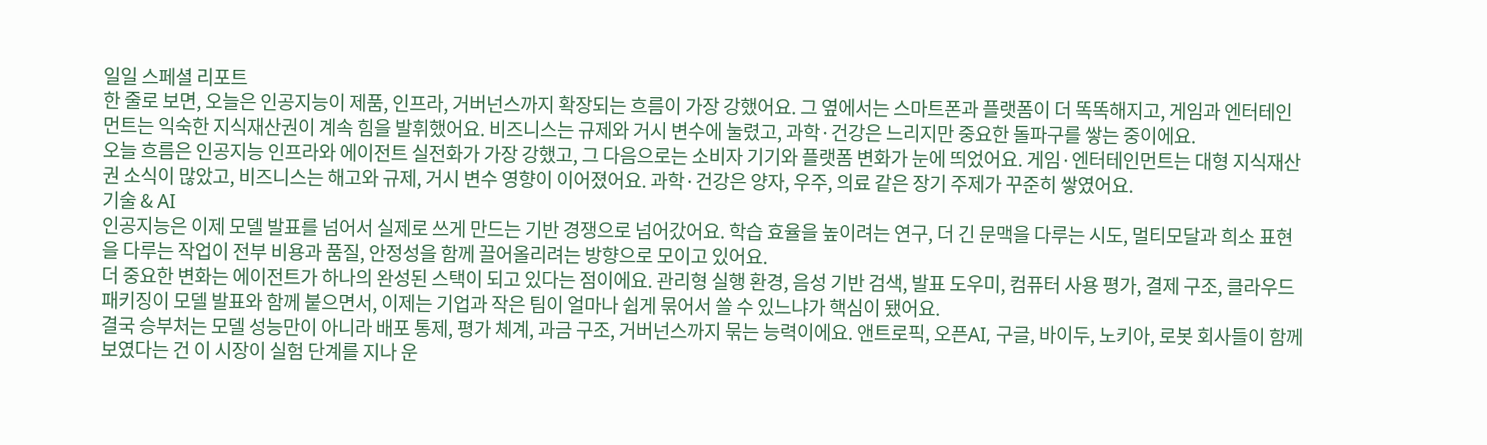일일 스페셜 리포트
한 줄로 보면, 오늘은 인공지능이 제품, 인프라, 거버넌스까지 확장되는 흐름이 가장 강했어요. 그 옆에서는 스마트폰과 플랫폼이 더 똑똑해지고, 게임과 엔터테인먼트는 익숙한 지식재산권이 계속 힘을 발휘했어요. 비즈니스는 규제와 거시 변수에 눌렸고, 과학·건강은 느리지만 중요한 돌파구를 쌓는 중이에요.
오늘 흐름은 인공지능 인프라와 에이전트 실전화가 가장 강했고, 그 다음으로는 소비자 기기와 플랫폼 변화가 눈에 띄었어요. 게임·엔터테인먼트는 대형 지식재산권 소식이 많았고, 비즈니스는 해고와 규제, 거시 변수 영향이 이어졌어요. 과학·건강은 양자, 우주, 의료 같은 장기 주제가 꾸준히 쌓였어요.
기술 & AI
인공지능은 이제 모델 발표를 넘어서 실제로 쓰게 만드는 기반 경쟁으로 넘어갔어요. 학습 효율을 높이려는 연구, 더 긴 문맥을 다루는 시도, 멀티모달과 희소 표현을 다루는 작업이 전부 비용과 품질, 안정성을 함께 끌어올리려는 방향으로 모이고 있어요.
더 중요한 변화는 에이전트가 하나의 완성된 스택이 되고 있다는 점이에요. 관리형 실행 환경, 음성 기반 검색, 발표 도우미, 컴퓨터 사용 평가, 결제 구조, 클라우드 패키징이 모델 발표와 함께 붙으면서, 이제는 기업과 작은 팀이 얼마나 쉽게 묶어서 쓸 수 있느냐가 핵심이 됐어요.
결국 승부처는 모델 성능만이 아니라 배포 통제, 평가 체계, 과금 구조, 거버넌스까지 묶는 능력이에요. 앤트로픽, 오픈AI, 구글, 바이두, 노키아, 로봇 회사들이 함께 보였다는 건 이 시장이 실험 단계를 지나 운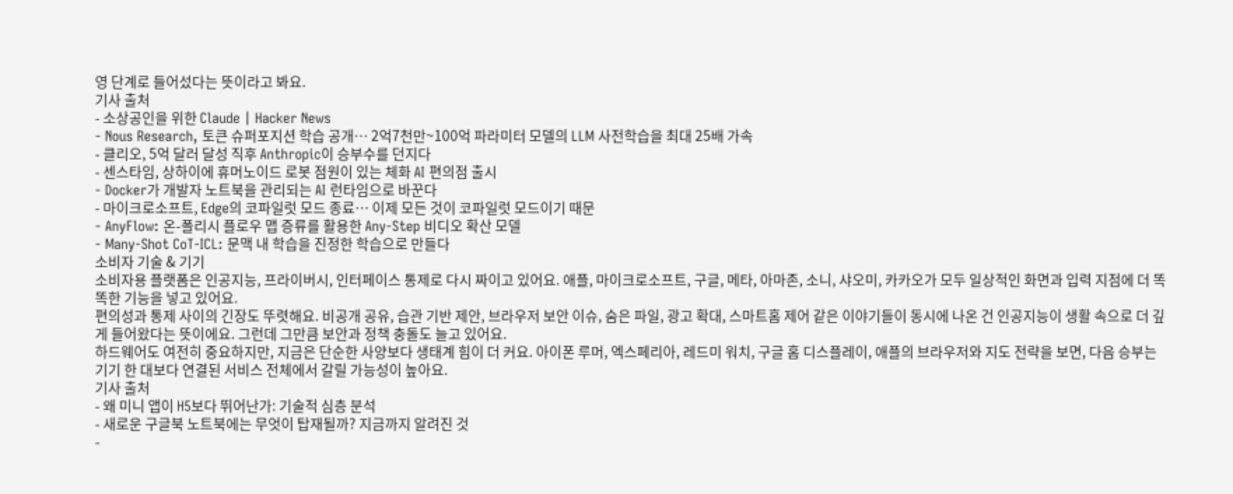영 단계로 들어섰다는 뜻이라고 봐요.
기사 출처
- 소상공인을 위한 Claude | Hacker News
- Nous Research, 토큰 슈퍼포지션 학습 공개… 2억7천만~100억 파라미터 모델의 LLM 사전학습을 최대 25배 가속
- 클리오, 5억 달러 달성 직후 Anthropic이 승부수를 던지다
- 센스타임, 상하이에 휴머노이드 로봇 점원이 있는 체화 AI 편의점 출시
- Docker가 개발자 노트북을 관리되는 AI 런타임으로 바꾼다
- 마이크로소프트, Edge의 코파일럿 모드 종료… 이제 모든 것이 코파일럿 모드이기 때문
- AnyFlow: 온-폴리시 플로우 맵 증류를 활용한 Any-Step 비디오 확산 모델
- Many-Shot CoT-ICL: 문맥 내 학습을 진정한 학습으로 만들다
소비자 기술 & 기기
소비자용 플랫폼은 인공지능, 프라이버시, 인터페이스 통제로 다시 짜이고 있어요. 애플, 마이크로소프트, 구글, 메타, 아마존, 소니, 샤오미, 카카오가 모두 일상적인 화면과 입력 지점에 더 똑똑한 기능을 넣고 있어요.
편의성과 통제 사이의 긴장도 뚜렷해요. 비공개 공유, 습관 기반 제안, 브라우저 보안 이슈, 숨은 파일, 광고 확대, 스마트홈 제어 같은 이야기들이 동시에 나온 건 인공지능이 생활 속으로 더 깊게 들어왔다는 뜻이에요. 그런데 그만큼 보안과 정책 충돌도 늘고 있어요.
하드웨어도 여전히 중요하지만, 지금은 단순한 사양보다 생태계 힘이 더 커요. 아이폰 루머, 엑스페리아, 레드미 워치, 구글 홈 디스플레이, 애플의 브라우저와 지도 전략을 보면, 다음 승부는 기기 한 대보다 연결된 서비스 전체에서 갈릴 가능성이 높아요.
기사 출처
- 왜 미니 앱이 H5보다 뛰어난가: 기술적 심층 분석
- 새로운 구글북 노트북에는 무엇이 탑재될까? 지금까지 알려진 것
-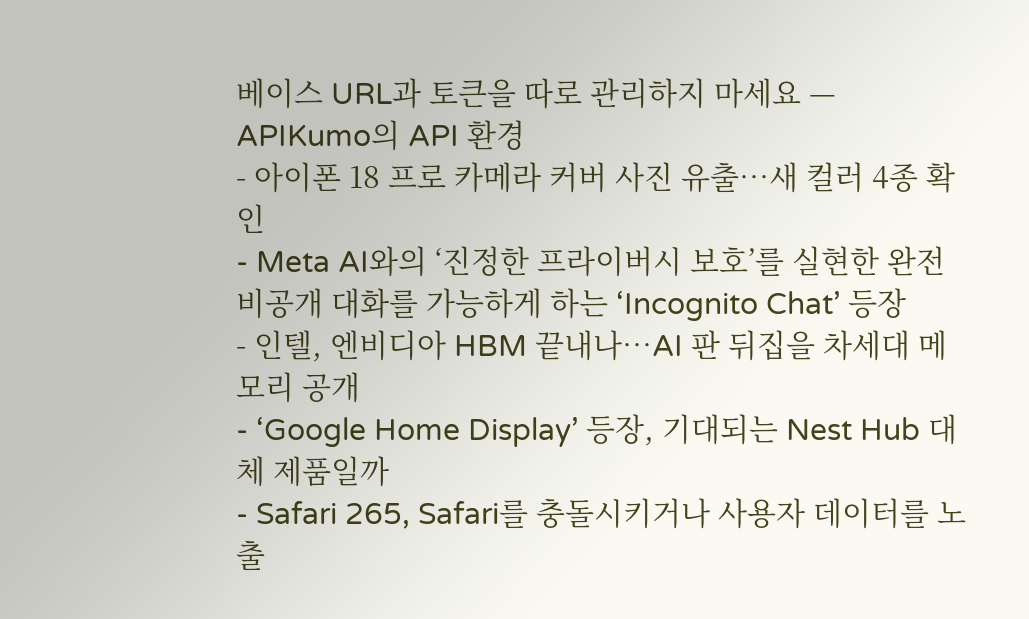베이스 URL과 토큰을 따로 관리하지 마세요 — APIKumo의 API 환경
- 아이폰 18 프로 카메라 커버 사진 유출…새 컬러 4종 확인
- Meta AI와의 ‘진정한 프라이버시 보호’를 실현한 완전 비공개 대화를 가능하게 하는 ‘Incognito Chat’ 등장
- 인텔, 엔비디아 HBM 끝내나…AI 판 뒤집을 차세대 메모리 공개
- ‘Google Home Display’ 등장, 기대되는 Nest Hub 대체 제품일까
- Safari 265, Safari를 충돌시키거나 사용자 데이터를 노출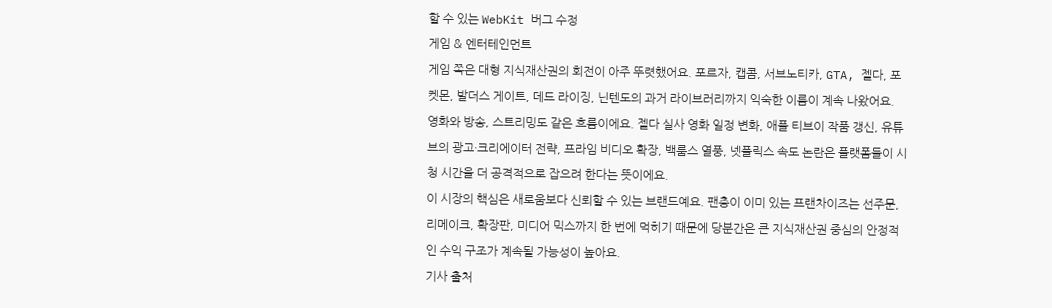할 수 있는 WebKit 버그 수정
게임 & 엔터테인먼트
게임 쪽은 대형 지식재산권의 회전이 아주 뚜렷했어요. 포르자, 캡콤, 서브노티카, GTA, 젤다, 포켓몬, 발더스 게이트, 데드 라이징, 닌텐도의 과거 라이브러리까지 익숙한 이름이 계속 나왔어요.
영화와 방송, 스트리밍도 같은 흐름이에요. 젤다 실사 영화 일정 변화, 애플 티브이 작품 갱신, 유튜브의 광고·크리에이터 전략, 프라임 비디오 확장, 백룸스 열풍, 넷플릭스 속도 논란은 플랫폼들이 시청 시간을 더 공격적으로 잡으려 한다는 뜻이에요.
이 시장의 핵심은 새로움보다 신뢰할 수 있는 브랜드예요. 팬층이 이미 있는 프랜차이즈는 선주문, 리메이크, 확장판, 미디어 믹스까지 한 번에 먹히기 때문에 당분간은 큰 지식재산권 중심의 안정적인 수익 구조가 계속될 가능성이 높아요.
기사 출처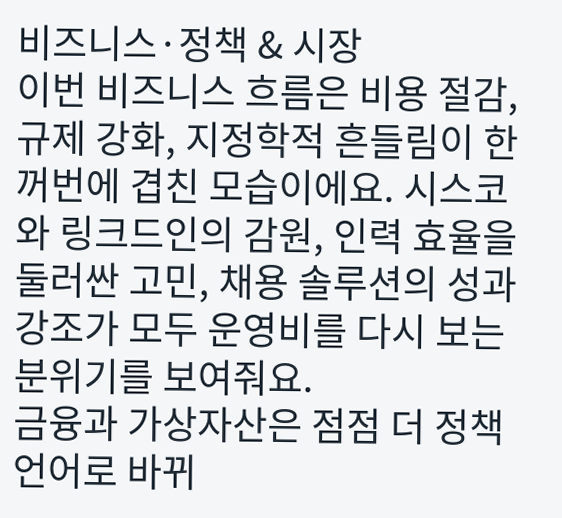비즈니스·정책 & 시장
이번 비즈니스 흐름은 비용 절감, 규제 강화, 지정학적 흔들림이 한꺼번에 겹친 모습이에요. 시스코와 링크드인의 감원, 인력 효율을 둘러싼 고민, 채용 솔루션의 성과 강조가 모두 운영비를 다시 보는 분위기를 보여줘요.
금융과 가상자산은 점점 더 정책 언어로 바뀌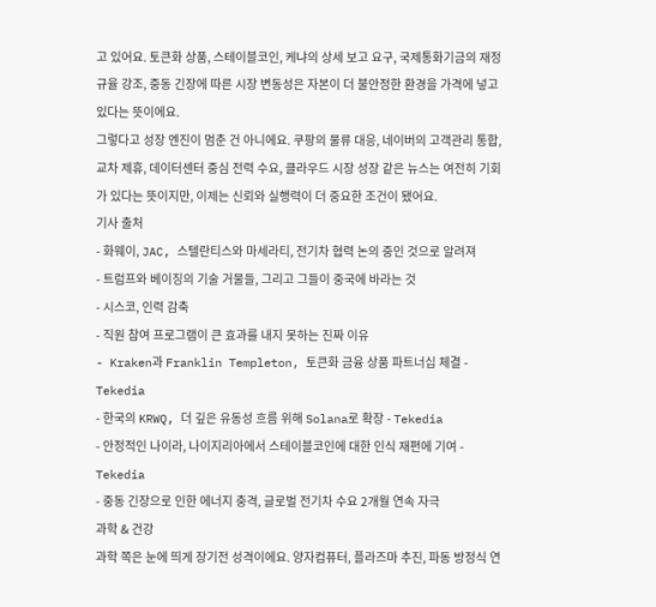고 있어요. 토큰화 상품, 스테이블코인, 케냐의 상세 보고 요구, 국제통화기금의 재정 규율 강조, 중동 긴장에 따른 시장 변동성은 자본이 더 불안정한 환경을 가격에 넣고 있다는 뜻이에요.
그렇다고 성장 엔진이 멈춘 건 아니에요. 쿠팡의 물류 대응, 네이버의 고객관리 통합, 교차 제휴, 데이터센터 중심 전력 수요, 클라우드 시장 성장 같은 뉴스는 여전히 기회가 있다는 뜻이지만, 이제는 신뢰와 실행력이 더 중요한 조건이 됐어요.
기사 출처
- 화웨이, JAC, 스텔란티스와 마세라티, 전기차 협력 논의 중인 것으로 알려져
- 트럼프와 베이징의 기술 거물들, 그리고 그들이 중국에 바라는 것
- 시스코, 인력 감축
- 직원 참여 프로그램이 큰 효과를 내지 못하는 진짜 이유
- Kraken과 Franklin Templeton, 토큰화 금융 상품 파트너십 체결 - Tekedia
- 한국의 KRWQ, 더 깊은 유동성 흐름 위해 Solana로 확장 - Tekedia
- 안정적인 나이라, 나이지리아에서 스테이블코인에 대한 인식 재편에 기여 - Tekedia
- 중동 긴장으로 인한 에너지 충격, 글로벌 전기차 수요 2개월 연속 자극
과학 & 건강
과학 쪽은 눈에 띄게 장기전 성격이에요. 양자컴퓨터, 플라즈마 추진, 파동 방정식 연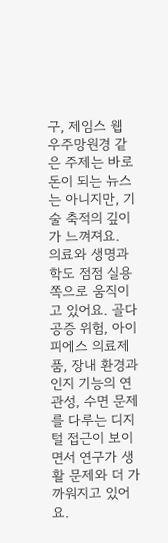구, 제임스 웹 우주망원경 같은 주제는 바로 돈이 되는 뉴스는 아니지만, 기술 축적의 깊이가 느껴져요.
의료와 생명과학도 점점 실용 쪽으로 움직이고 있어요. 골다공증 위험, 아이피에스 의료제품, 장내 환경과 인지 기능의 연관성, 수면 문제를 다루는 디지털 접근이 보이면서 연구가 생활 문제와 더 가까워지고 있어요.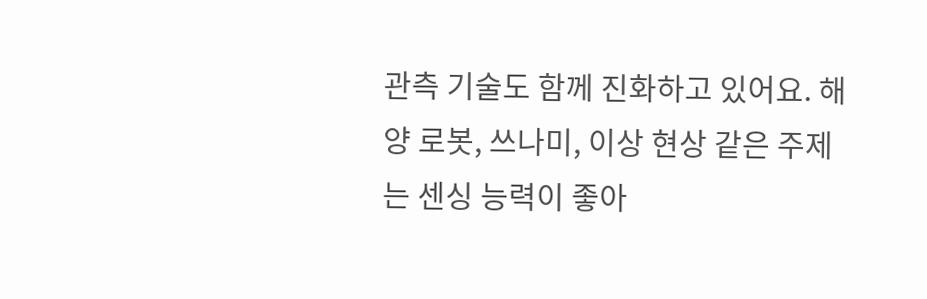관측 기술도 함께 진화하고 있어요. 해양 로봇, 쓰나미, 이상 현상 같은 주제는 센싱 능력이 좋아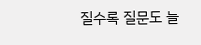질수록 질문도 늘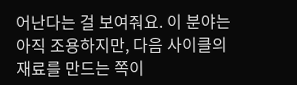어난다는 걸 보여줘요. 이 분야는 아직 조용하지만, 다음 사이클의 재료를 만드는 쪽이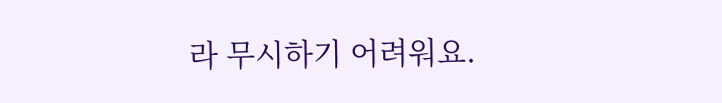라 무시하기 어려워요.